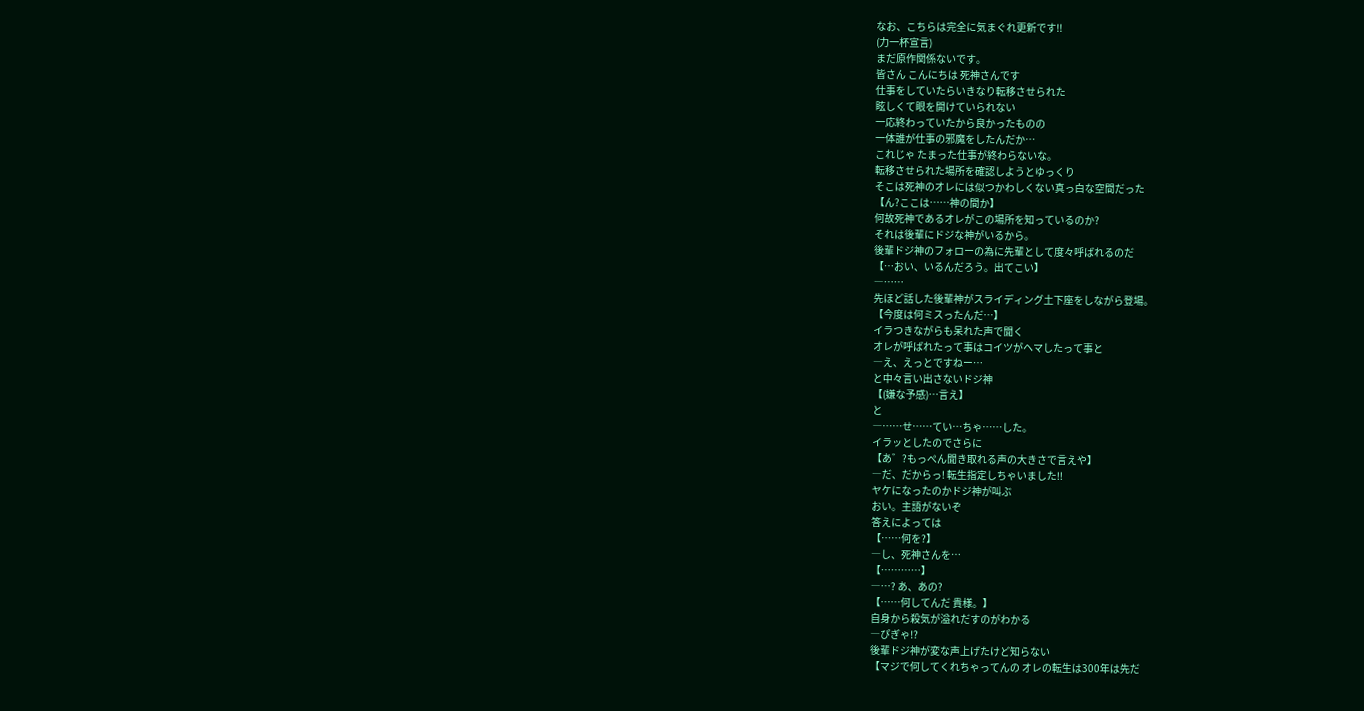なお、こちらは完全に気まぐれ更新です!!
(力一杯宣言)
まだ原作関係ないです。
皆さん こんにちは 死神さんです
仕事をしていたらいきなり転移させられた
眩しくて眼を開けていられない
一応終わっていたから良かったものの
一体誰が仕事の邪魔をしたんだか…
これじゃ たまった仕事が終わらないな。
転移させられた場所を確認しようとゆっくり
そこは死神のオレには似つかわしくない真っ白な空間だった
【ん?ここは……神の間か】
何故死神であるオレがこの場所を知っているのか?
それは後輩にドジな神がいるから。
後輩ドジ神のフォローの為に先輩として度々呼ばれるのだ
【…おい、いるんだろう。出てこい】
―……
先ほど話した後輩神がスライディング土下座をしながら登場。
【今度は何ミスったんだ…】
イラつきながらも呆れた声で聞く
オレが呼ばれたって事はコイツがヘマしたって事と
―え、えっとですねー…
と中々言い出さないドジ神
【(嫌な予感)…言え】
と
―……せ……てい…ちゃ……した。
イラッとしたのでさらに
【あ゛?もっぺん聞き取れる声の大きさで言えや】
―だ、だからっ! 転生指定しちゃいました!!
ヤケになったのかドジ神が叫ぶ
おい。主語がないぞ
答えによっては
【……何を?】
―し、死神さんを…
【…………】
―…? あ、あの?
【……何してんだ 貴様。】
自身から殺気が溢れだすのがわかる
―ぴぎゃ!?
後輩ドジ神が変な声上げたけど知らない
【マジで何してくれちゃってんの オレの転生は300年は先だ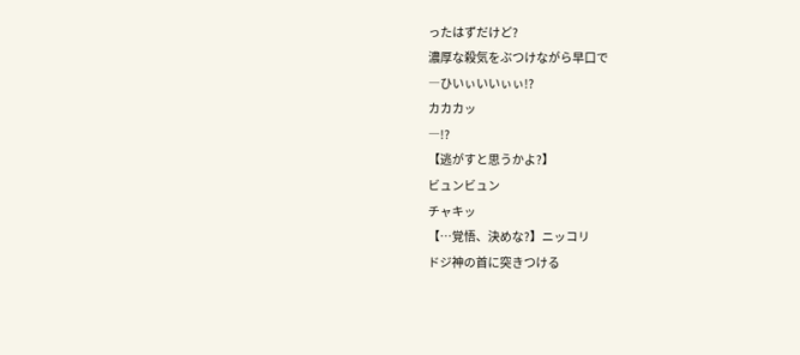ったはずだけど?
濃厚な殺気をぶつけながら早口で
―ひいぃいいぃぃ!?
カカカッ
―!?
【逃がすと思うかよ?】
ビュンビュン
チャキッ
【…覚悟、決めな?】ニッコリ
ドジ神の首に突きつける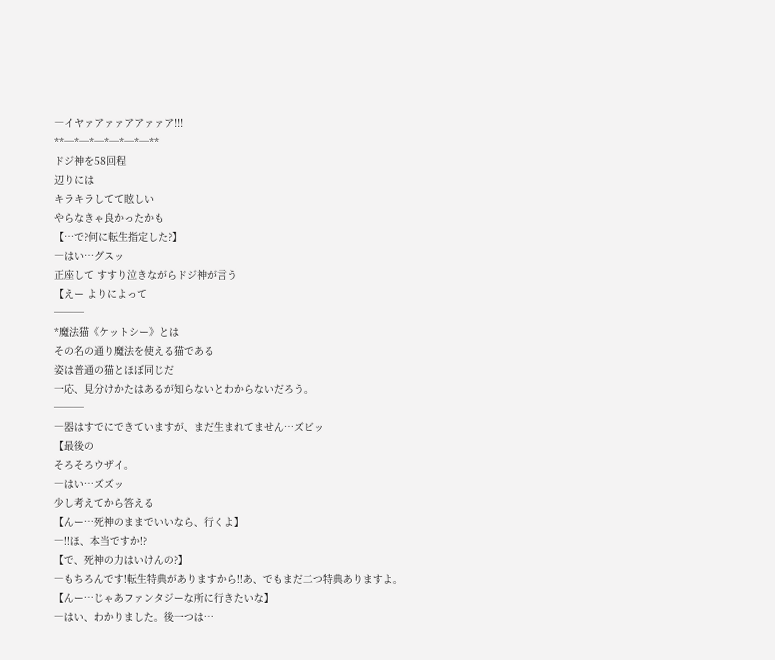―イヤァアァァアアァァア!!!
**─*─*─*─*─*─**
ドジ神を58回程
辺りには
キラキラしてて眩しい
やらなきゃ良かったかも
【…で?何に転生指定した?】
―はい…グスッ
正座して すすり泣きながらドジ神が言う
【えー よりによって
───
*魔法猫《ケットシー》とは
その名の通り魔法を使える猫である
姿は普通の猫とほぼ同じだ
一応、見分けかたはあるが知らないとわからないだろう。
───
―器はすでにできていますが、まだ生まれてません…ズビッ
【最後の
そろそろウザイ。
―はい…ズズッ
少し考えてから答える
【んー…死神のままでいいなら、行くよ】
―!!ほ、本当ですか!?
【で、死神の力はいけんの?】
―もちろんです!転生特典がありますから!!あ、でもまだ二つ特典ありますよ。
【んー…じゃあファンタジーな所に行きたいな】
―はい、わかりました。後一つは…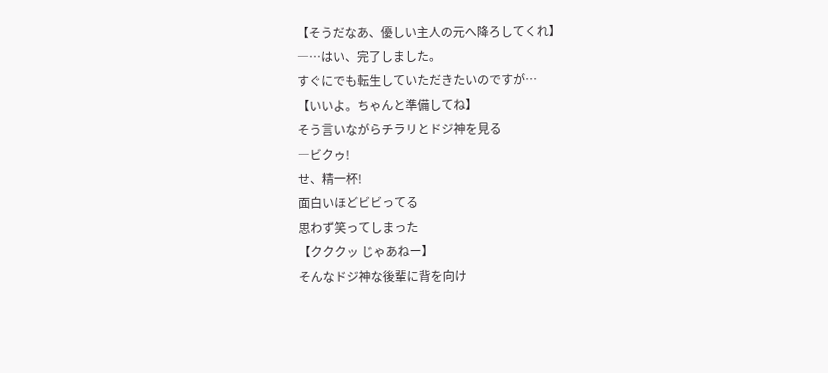【そうだなあ、優しい主人の元へ降ろしてくれ】
―…はい、完了しました。
すぐにでも転生していただきたいのですが…
【いいよ。ちゃんと準備してね】
そう言いながらチラリとドジ神を見る
―ビクゥ!
せ、精一杯!
面白いほどビビってる
思わず笑ってしまった
【クククッ じゃあねー】
そんなドジ神な後輩に背を向け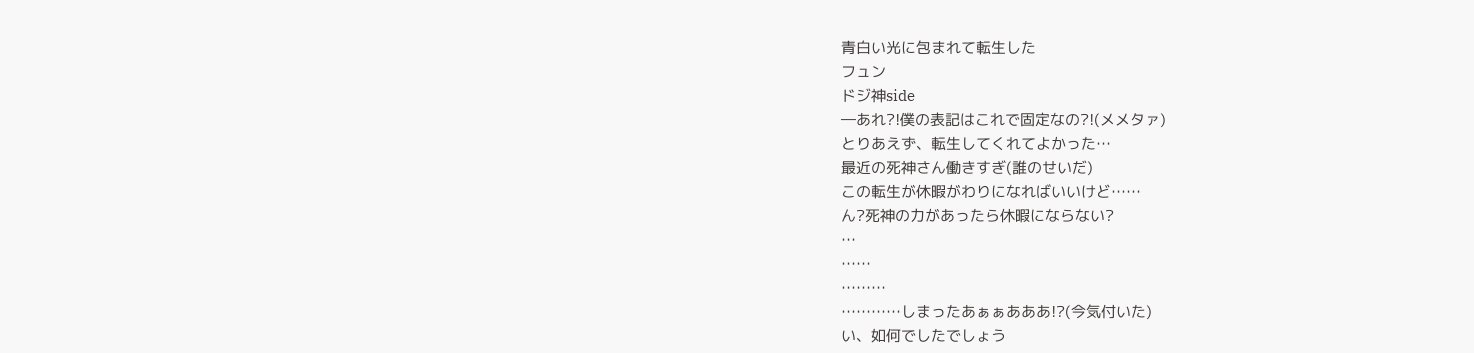青白い光に包まれて転生した
フュン
ドジ神side
―あれ?!僕の表記はこれで固定なの?!(メメタァ)
とりあえず、転生してくれてよかった…
最近の死神さん働きすぎ(誰のせいだ)
この転生が休暇がわりになればいいけど……
ん?死神の力があったら休暇にならない?
…
……
………
…………しまったあぁぁあああ!?(今気付いた)
い、如何でしたでしょう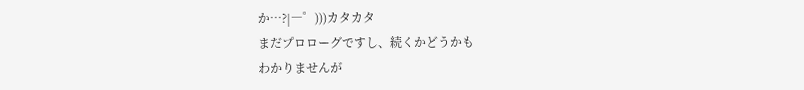か…?|―゜)))カタカタ
まだプロローグですし、続くかどうかも
わかりませんが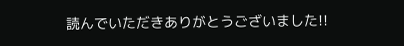読んでいただきありがとうございました!!